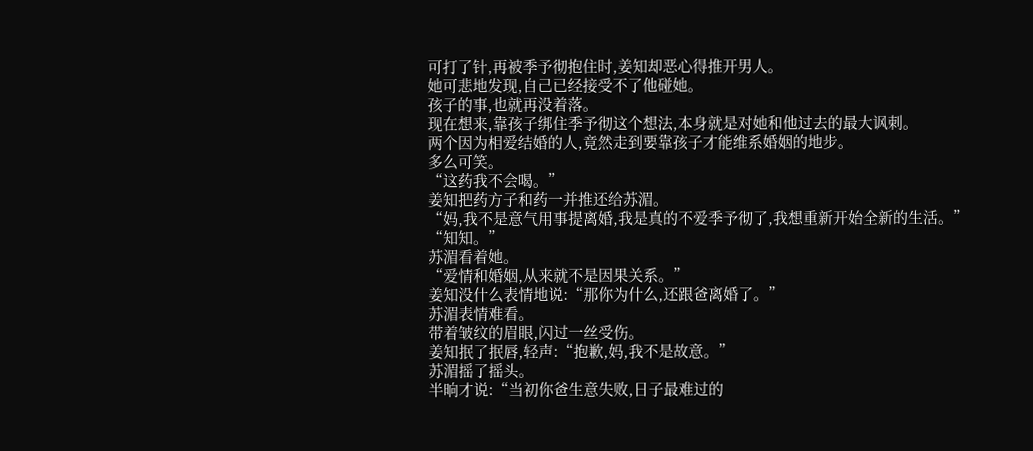可打了针,再被季予彻抱住时,姜知却恶心得推开男人。
她可悲地发现,自己已经接受不了他碰她。
孩子的事,也就再没着落。
现在想来,靠孩子绑住季予彻这个想法,本身就是对她和他过去的最大讽刺。
两个因为相爱结婚的人,竟然走到要靠孩子才能维系婚姻的地步。
多么可笑。
“这药我不会喝。”
姜知把药方子和药一并推还给苏湄。
“妈,我不是意气用事提离婚,我是真的不爱季予彻了,我想重新开始全新的生活。”
“知知。”
苏湄看着她。
“爱情和婚姻,从来就不是因果关系。”
姜知没什么表情地说:“那你为什么,还跟爸离婚了。”
苏湄表情难看。
带着皱纹的眉眼,闪过一丝受伤。
姜知抿了抿唇,轻声:“抱歉,妈,我不是故意。”
苏湄摇了摇头。
半晌才说:“当初你爸生意失败,日子最难过的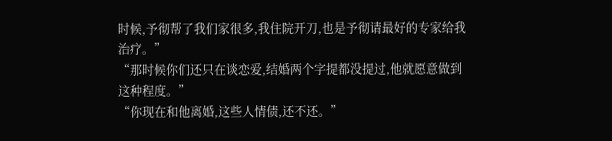时候,予彻帮了我们家很多,我住院开刀,也是予彻请最好的专家给我治疗。”
“那时候你们还只在谈恋爱,结婚两个字提都没提过,他就愿意做到这种程度。”
“你现在和他离婚,这些人情债,还不还。”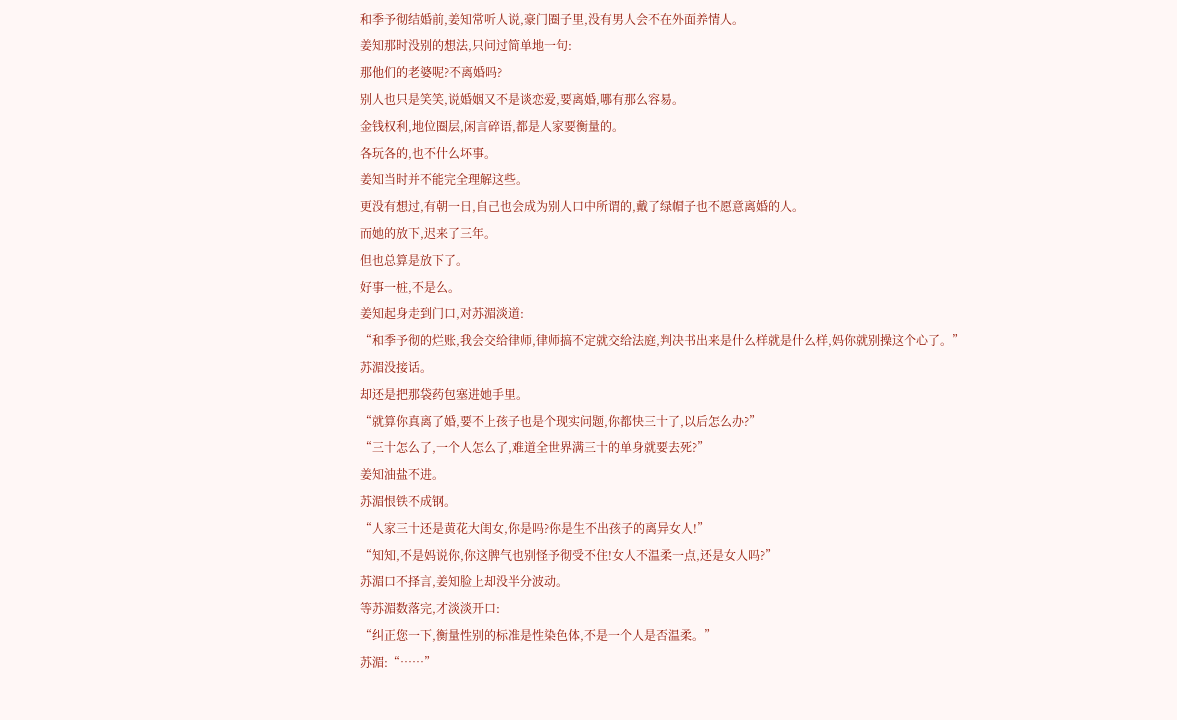和季予彻结婚前,姜知常听人说,豪门圈子里,没有男人会不在外面养情人。
姜知那时没别的想法,只问过简单地一句:
那他们的老婆呢?不离婚吗?
别人也只是笑笑,说婚姻又不是谈恋爱,要离婚,哪有那么容易。
金钱权利,地位圈层,闲言碎语,都是人家要衡量的。
各玩各的,也不什么坏事。
姜知当时并不能完全理解这些。
更没有想过,有朝一日,自己也会成为别人口中所谓的,戴了绿帽子也不愿意离婚的人。
而她的放下,迟来了三年。
但也总算是放下了。
好事一桩,不是么。
姜知起身走到门口,对苏湄淡道:
“和季予彻的烂账,我会交给律师,律师搞不定就交给法庭,判决书出来是什么样就是什么样,妈你就别操这个心了。”
苏湄没接话。
却还是把那袋药包塞进她手里。
“就算你真离了婚,要不上孩子也是个现实问题,你都快三十了,以后怎么办?”
“三十怎么了,一个人怎么了,难道全世界满三十的单身就要去死?”
姜知油盐不进。
苏湄恨铁不成钢。
“人家三十还是黄花大闺女,你是吗?你是生不出孩子的离异女人!”
“知知,不是妈说你,你这脾气也别怪予彻受不住!女人不温柔一点,还是女人吗?”
苏湄口不择言,姜知脸上却没半分波动。
等苏湄数落完,才淡淡开口:
“纠正您一下,衡量性别的标准是性染色体,不是一个人是否温柔。”
苏湄:“……”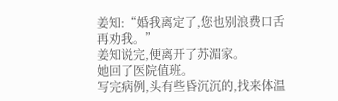姜知:“婚我离定了,您也别浪费口舌再劝我。”
姜知说完,便离开了苏湄家。
她回了医院值班。
写完病例,头有些昏沉沉的,找来体温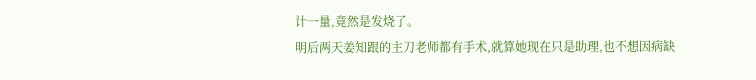计一量,竟然是发烧了。
明后两天姜知跟的主刀老师都有手术,就算她现在只是助理,也不想因病缺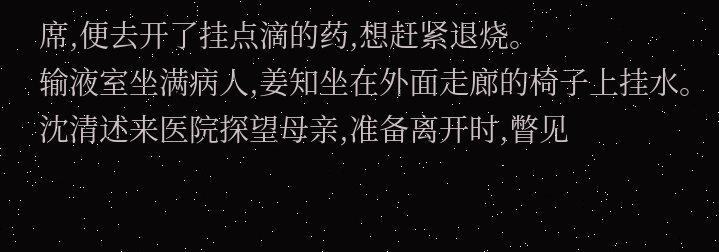席,便去开了挂点滴的药,想赶紧退烧。
输液室坐满病人,姜知坐在外面走廊的椅子上挂水。
沈清述来医院探望母亲,准备离开时,瞥见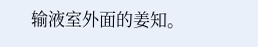输液室外面的姜知。